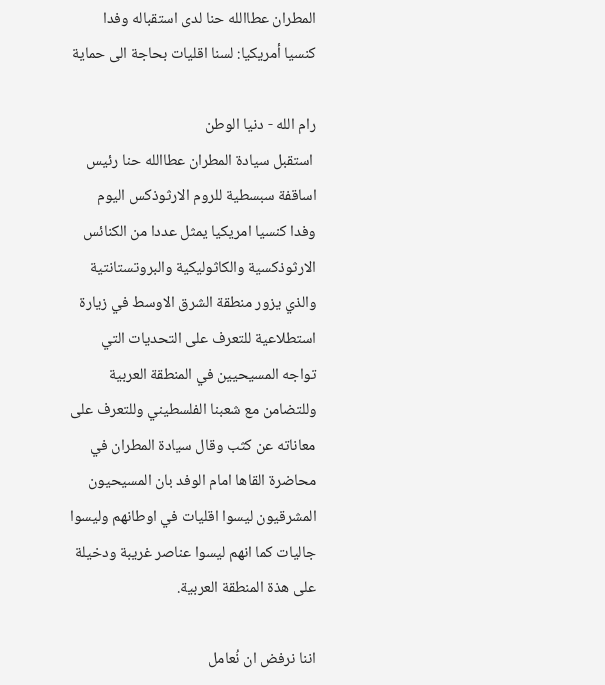المطران عطاالله حنا لدى استقباله وفدا كنسيا أمريكيا: لسنا اقليات بحاجة الى حماية

رام الله - دنيا الوطن
 استقبل سيادة المطران عطاالله حنا رئيس اساقفة سبسطية للروم الارثوذكس اليوم وفدا كنسيا امريكيا يمثل عددا من الكنائس الارثوذكسية والكاثوليكية والبروتستانتية والذي يزور منطقة الشرق الاوسط في زيارة استطلاعية للتعرف على التحديات التي تواجه المسيحيين في المنطقة العربية وللتضامن مع شعبنا الفلسطيني وللتعرف على معاناته عن كثب وقال سيادة المطران في محاضرة القاها امام الوفد بان المسيحيون المشرقيون ليسوا اقليات في اوطانهم وليسوا جاليات كما انهم ليسوا عناصر غريبة ودخيلة على هذة المنطقة العربية.

اننا نرفض ان نُعامل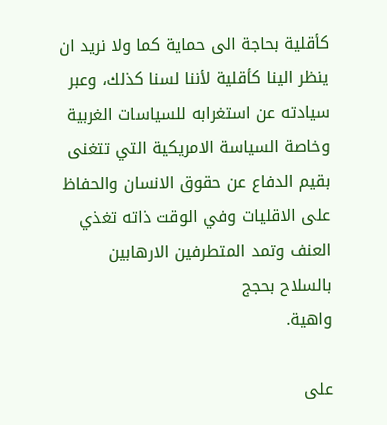كأقلية بحاجة الى حماية كما ولا نريد ان ينظر الينا كأقلية لأننا لسنا كذلك، وعبر سيادته عن استغرابه للسياسات الغربية وخاصة السياسة الامريكية التي تتغنى بقيم الدفاع عن حقوق الانسان والحفاظ على الاقليات وفي الوقت ذاته تغذي العنف وتمد المتطرفين الارهابين بالسلاح بحجج
واهية.

على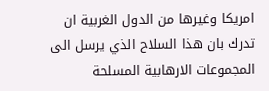امريكا وغيرها من الدول الغربية ان تدرك بان هذا السلاح الذي يرسل الى المجموعات الارهابية المسلحة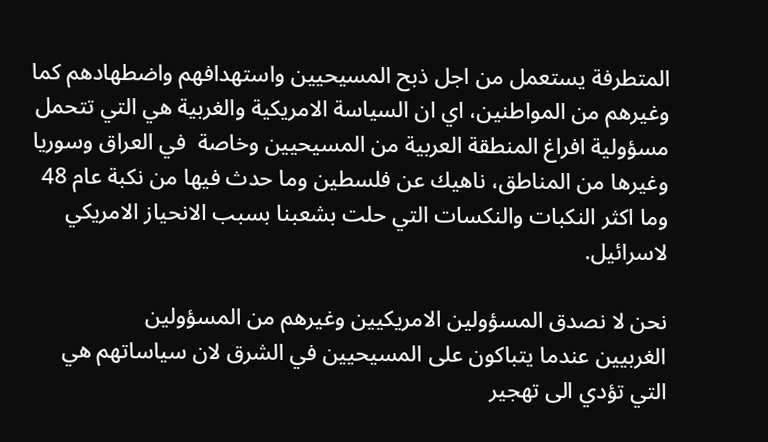المتطرفة يستعمل من اجل ذبح المسيحيين واستهدافهم واضطهادهم كما وغيرهم من المواطنين، اي ان السياسة الامريكية والغربية هي التي تتحمل مسؤولية افراغ المنطقة العربية من المسيحيين وخاصة  في العراق وسوريا وغيرها من المناطق، ناهيك عن فلسطين وما حدث فيها من نكبة عام 48 وما اكثر النكبات والنكسات التي حلت بشعبنا بسبب الانحياز الامريكي لاسرائيل.

نحن لا نصدق المسؤولين الامريكيين وغيرهم من المسؤولين
الغربيين عندما يتباكون على المسيحيين في الشرق لان سياساتهم هي التي تؤدي الى تهجير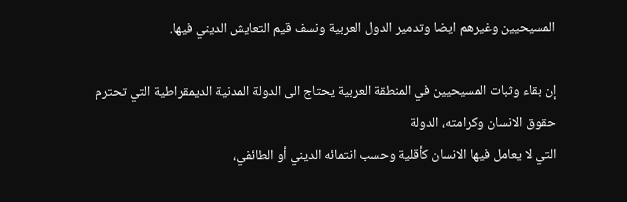المسيحيين وغيرهم ايضا وتدمير الدول العربية ونسف قيم التعايش الديني فيها.

إن بقاء وثبات المسيحيين في المنطقة العربية يحتاج الى الدولة المدنية الديمقراطية التي تحترم حقوق الانسان وكرامته، الدولة
التي لا يعامل فيها الانسان كأقلية وحسب انتمائه الديني أو الطائفي،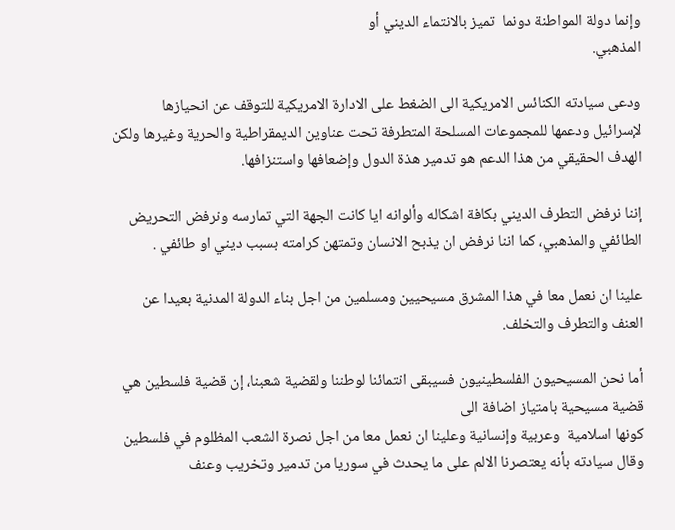وإنما دولة المواطنة دونما  تميز بالانتماء الديني أو
المذهبي.

ودعى سيادته الكنائس الامريكية الى الضغط على الادارة الامريكية للتوقف عن انحيازها لإسرائيل ودعمها للمجموعات المسلحة المتطرفة تحت عناوين الديمقراطية والحرية وغيرها ولكن الهدف الحقيقي من هذا الدعم هو تدمير هذة الدول وإضعافها واستنزافها.

إننا نرفض التطرف الديني بكافة اشكاله وألوانه ايا كانت الجهة التي تمارسه ونرفض التحريض الطائفي والمذهبي، كما اننا نرفض ان يذبح الانسان وتمتهن كرامته بسبب ديني او طائفي .

علينا ان نعمل معا في هذا المشرق مسيحيين ومسلمين من اجل بناء الدولة المدنية بعيدا عن العنف والتطرف والتخلف.

أما نحن المسيحيون الفلسطينيون فسيبقى انتمائنا لوطننا ولقضية شعبنا، إن قضية فلسطين هي قضية مسيحية بامتياز اضافة الى
كونها اسلامية  وعربية وإنسانية وعلينا ان نعمل معا من اجل نصرة الشعب المظلوم في فلسطين وقال سيادته بأنه يعتصرنا الالم على ما يحدث في سوريا من تدمير وتخريب وعنف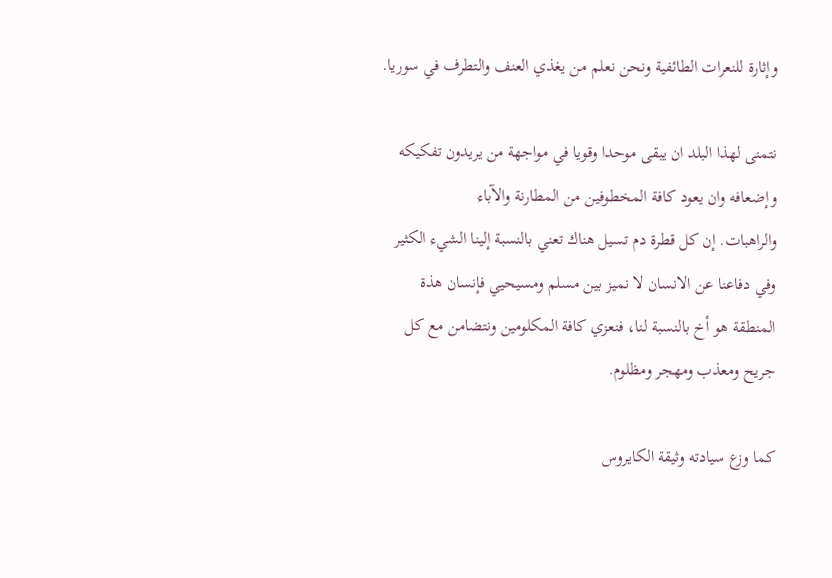وإثارة للنعرات الطائفية ونحن نعلم من يغذي العنف والتطرف في سوريا.

نتمنى لهذا البلد ان يبقى موحدا وقويا في مواجهة من يريدون تفكيكه وإضعافه وان يعود كافة المخطوفين من المطارنة والآباء
والراهبات. إن كل قطرة دم تسيل هناك تعني بالنسبة إلينا الشيء الكثير وفي دفاعنا عن الانسان لا نميز بين مسلم ومسيحيي فإنسان هذة المنطقة هو أخ بالنسبة لنا، فنعزي كافة المكلومين ونتضامن مع كل جريح ومعذب ومهجر ومظلوم.

كما وزع سيادته وثيقة الكايروس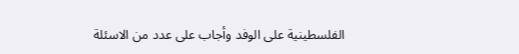الفلسطينية على الوفد وأجاب على عدد من الاسئلة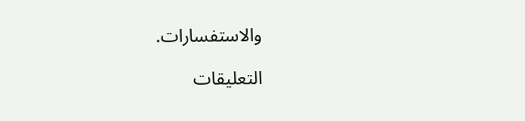والاستفسارات.

التعليقات